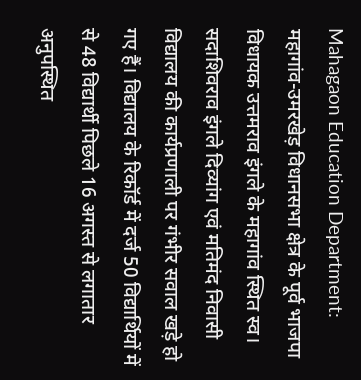Mahagaon Education Department: महागांव-उमरखेड़ विधानसभा क्षेत्र के पूर्व भाजपा विधायक उत्तमराव इंगले के महागांव स्थित स्व। सदाशिवराव इंगले दिव्यांग एवं मतिमंद निवासी विद्यालय की कार्यप्रणाली पर गंभीर सवाल खड़े हो गए हैं। विद्यालय के रिकॉर्ड में दर्ज 50 विद्यार्थियों में से 48 विद्यार्थी पिछले 16 अगस्त से लगातार अनुपस्थित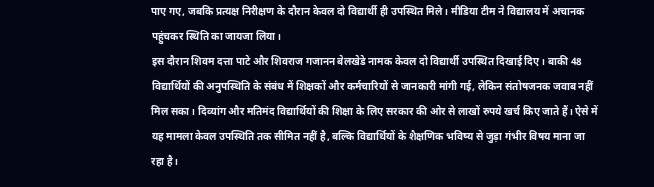पाए गए, जबकि प्रत्यक्ष निरीक्षण के दौरान केवल दो विद्यार्थी ही उपस्थित मिले। मीडिया टीम ने विद्यालय में अचानक पहुंचकर स्थिति का जायजा लिया।
इस दौरान शिवम दत्ता पाटे और शिवराज गजानन बेलखेडे नामक केवल दो विद्यार्थी उपस्थित दिखाई दिए। बाकी 48 विद्यार्थियों की अनुपस्थिति के संबंध में शिक्षकों और कर्मचारियों से जानकारी मांगी गई, लेकिन संतोषजनक जवाब नहीं मिल सका। दिव्यांग और मतिमंद विद्यार्थियों की शिक्षा के लिए सरकार की ओर से लाखों रुपये खर्च किए जाते हैं। ऐसे में यह मामला केवल उपस्थिति तक सीमित नहीं है, बल्कि विद्यार्थियों के शैक्षणिक भविष्य से जुड़ा गंभीर विषय माना जा रहा है।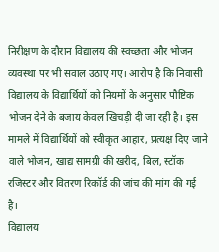निरीक्षण के दौरान विद्यालय की स्वच्छता और भोजन व्यवस्था पर भी सवाल उठाए गए। आरोप है कि निवासी विद्यालय के विद्यार्थियों को नियमों के अनुसार पौष्टिक भोजन देने के बजाय केवल खिचड़ी दी जा रही है। इस मामले में विद्यार्थियों को स्वीकृत आहार, प्रत्यक्ष दिए जाने वाले भोजन, खाद्य सामग्री की खरीद, बिल, स्टॉक रजिस्टर और वितरण रिकॉर्ड की जांच की मांग की गई है।
विद्यालय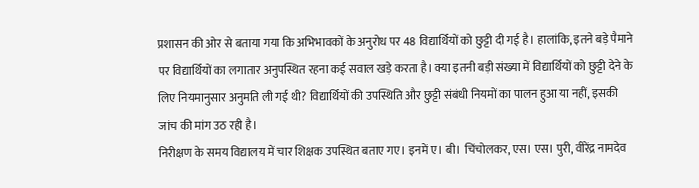प्रशासन की ओर से बताया गया कि अभिभावकों के अनुरोध पर 48 विद्यार्थियों को छुट्टी दी गई है। हालांकि, इतने बड़े पैमाने पर विद्यार्थियों का लगातार अनुपस्थित रहना कई सवाल खड़े करता है। क्या इतनी बड़ी संख्या में विद्यार्थियों को छुट्टी देने के लिए नियमानुसार अनुमति ली गई थी? विद्यार्थियों की उपस्थिति और छुट्टी संबंधी नियमों का पालन हुआ या नहीं, इसकी जांच की मांग उठ रही है।
निरीक्षण के समय विद्यालय में चार शिक्षक उपस्थित बताए गए। इनमें ए। बी। चिंचोलकर, एस। एस। पुरी, वीरेंद्र नामदेव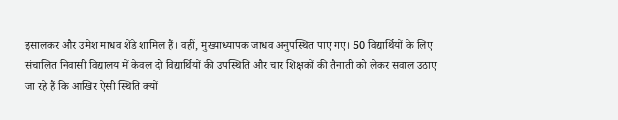इसालकर और उमेश माधव शेंडे शामिल हैं। वहीं, मुख्याध्यापक जाधव अनुपस्थित पाए गए। 50 विद्यार्थियों के लिए संचालित निवासी विद्यालय में केवल दो विद्यार्थियों की उपस्थिति और चार शिक्षकों की तैनाती को लेकर सवाल उठाए जा रहे हैं कि आखिर ऐसी स्थिति क्यों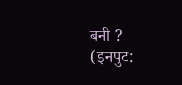बनी ?
(इनपुट: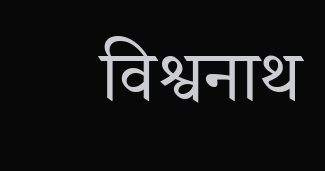विश्वनाथ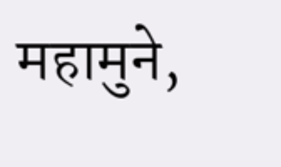महामुने,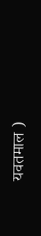यवतमाल )